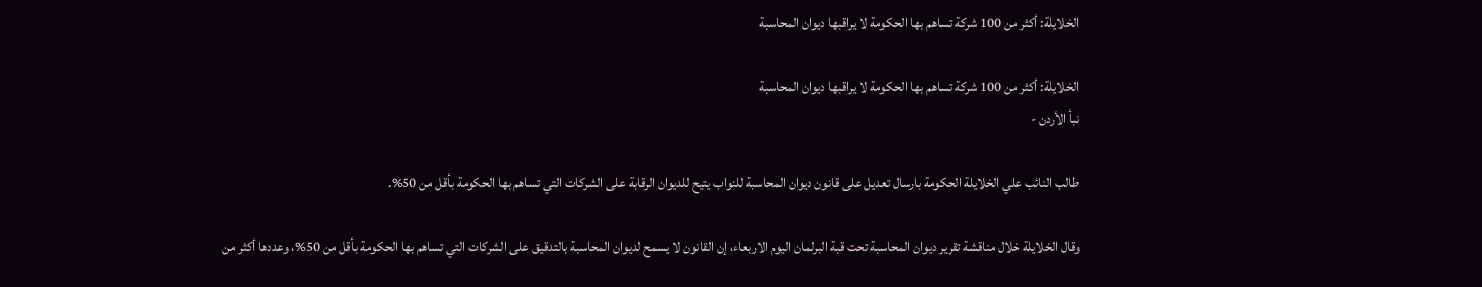الخلايلة: أكثر من 100 شركة تساهم بها الحكومة لا يراقبها ديوان المحاسبة

الخلايلة: أكثر من 100 شركة تساهم بها الحكومة لا يراقبها ديوان المحاسبة
نبأ الأردن -

طالب النائب علي الخلايلة الحكومة بارسال تعديل على قانون ديوان المحاسبة للنواب يتيح للديوان الرقابة على الشركات التي تساهم بها الحكومة بأقل من 50%.

وقال الخلايلة خلال مناقشة تقرير ديوان المحاسبة تحت قبة البرلمان اليوم الاربعاء، إن القانون لا يسمح لديوان المحاسبة بالتدقيق على الشركات التي تساهم بها الحكومة بأقل من 50%، وعددها أكثر من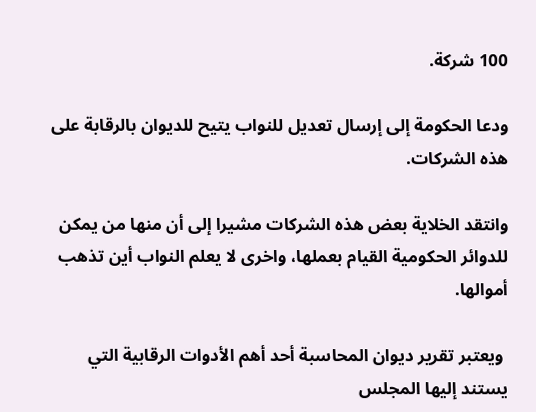100 شركة.

ودعا الحكومة إلى إرسال تعديل للنواب يتيح للديوان بالرقابة على هذه الشركات.

وانتقد الخلاية بعض هذه الشركات مشيرا إلى أن منها من يمكن للدوائر الحكومية القيام بعملها، واخرى لا يعلم النواب أين تذهب أموالها.

 ويعتبر تقرير ديوان المحاسبة أحد أهم الأدوات الرقابية التي يستند إليها المجلس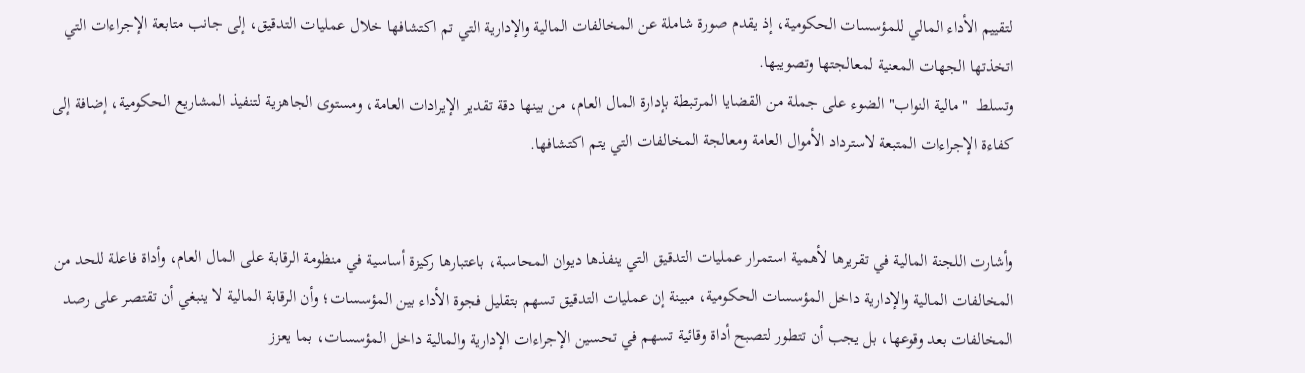لتقييم الأداء المالي للمؤسسات الحكومية، إذ يقدم صورة شاملة عن المخالفات المالية والإدارية التي تم اكتشافها خلال عمليات التدقيق، إلى جانب متابعة الإجراءات التي اتخذتها الجهات المعنية لمعالجتها وتصويبها.
وتسلط  "مالية النواب" الضوء على جملة من القضايا المرتبطة بإدارة المال العام، من بينها دقة تقدير الإيرادات العامة، ومستوى الجاهزية لتنفيذ المشاريع الحكومية، إضافة إلى كفاءة الإجراءات المتبعة لاسترداد الأموال العامة ومعالجة المخالفات التي يتم اكتشافها.


وأشارت اللجنة المالية في تقريرها لأهمية استمرار عمليات التدقيق التي ينفذها ديوان المحاسبة، باعتبارها ركيزة أساسية في منظومة الرقابة على المال العام، وأداة فاعلة للحد من المخالفات المالية والإدارية داخل المؤسسات الحكومية، مبينة إن عمليات التدقيق تسهم بتقليل فجوة الأداء بين المؤسسات؛ وأن الرقابة المالية لا ينبغي أن تقتصر على رصد المخالفات بعد وقوعها، بل يجب أن تتطور لتصبح أداة وقائية تسهم في تحسين الإجراءات الإدارية والمالية داخل المؤسسات، بما يعزز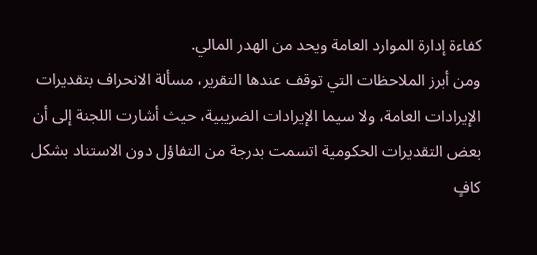كفاءة إدارة الموارد العامة ويحد من الهدر المالي.
ومن أبرز الملاحظات التي توقف عندها التقرير، مسألة الانحراف بتقديرات الإيرادات العامة، ولا سيما الإيرادات الضريبية، حيث أشارت اللجنة إلى أن بعض التقديرات الحكومية اتسمت بدرجة من التفاؤل دون الاستناد بشكل كافٍ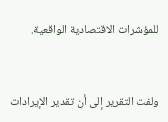للمؤشرات الاقتصادية الواقعية.


ولفت التقرير إلى أن تقدير الإيرادات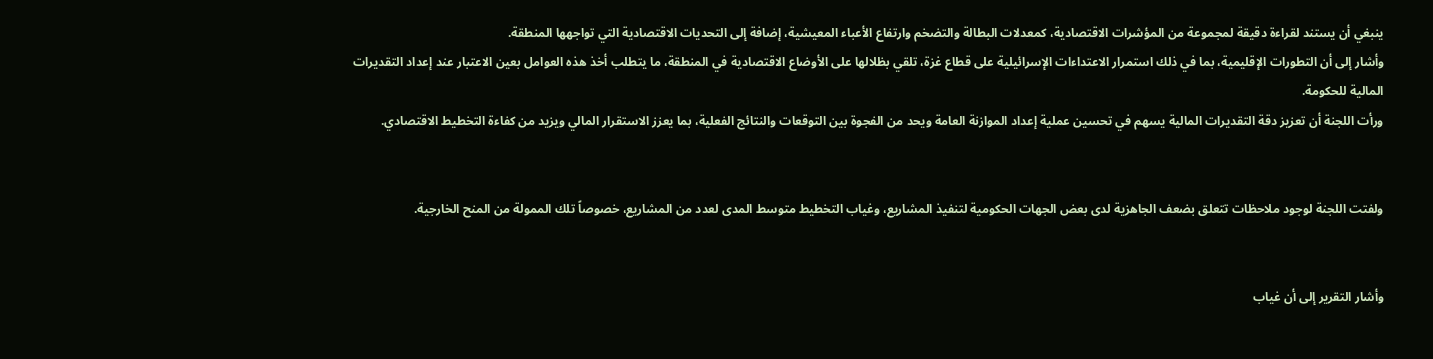ينبغي أن يستند لقراءة دقيقة لمجموعة من المؤشرات الاقتصادية، كمعدلات البطالة والتضخم وارتفاع الأعباء المعيشية، إضافة إلى التحديات الاقتصادية التي تواجهها المنطقة.
وأشار إلى أن التطورات الإقليمية، بما في ذلك استمرار الاعتداءات الإسرائيلية على قطاع غزة، تلقي بظلالها على الأوضاع الاقتصادية في المنطقة، ما يتطلب أخذ هذه العوامل بعين الاعتبار عند إعداد التقديرات المالية للحكومة.
ورأت اللجنة أن تعزيز دقة التقديرات المالية يسهم في تحسين عملية إعداد الموازنة العامة ويحد من الفجوة بين التوقعات والنتائج الفعلية، بما يعزز الاستقرار المالي ويزيد من كفاءة التخطيط الاقتصادي.


ولفتت اللجنة لوجود ملاحظات تتعلق بضعف الجاهزية لدى بعض الجهات الحكومية لتنفيذ المشاريع، وغياب التخطيط متوسط المدى لعدد من المشاريع، خصوصاً تلك الممولة من المنح الخارجية.


وأشار التقرير إلى أن غياب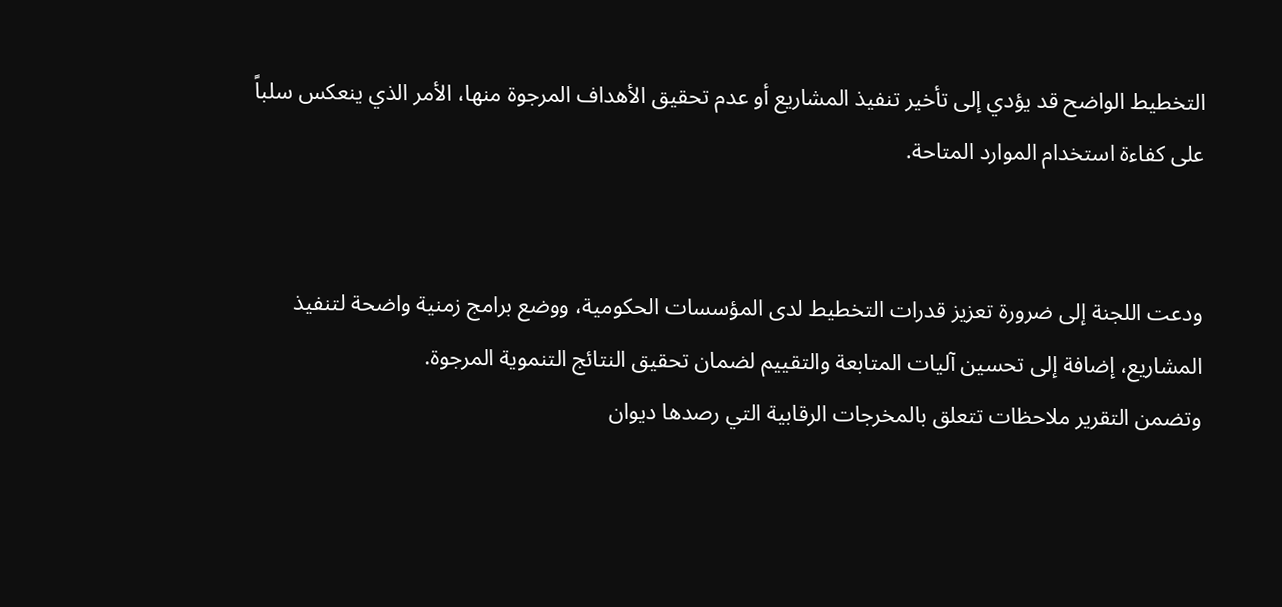التخطيط الواضح قد يؤدي إلى تأخير تنفيذ المشاريع أو عدم تحقيق الأهداف المرجوة منها، الأمر الذي ينعكس سلباً على كفاءة استخدام الموارد المتاحة.


ودعت اللجنة إلى ضرورة تعزيز قدرات التخطيط لدى المؤسسات الحكومية، ووضع برامج زمنية واضحة لتنفيذ المشاريع، إضافة إلى تحسين آليات المتابعة والتقييم لضمان تحقيق النتائج التنموية المرجوة.
وتضمن التقرير ملاحظات تتعلق بالمخرجات الرقابية التي رصدها ديوان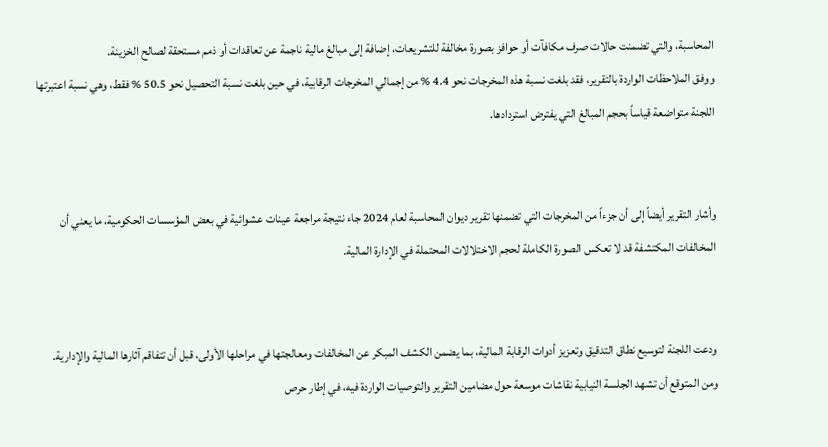المحاسبة، والتي تضمنت حالات صرف مكافآت أو حوافز بصورة مخالفة للتشريعات، إضافة إلى مبالغ مالية ناجمة عن تعاقدات أو ذمم مستحقة لصالح الخزينة.
ووفق الملاحظات الواردة بالتقرير، فقد بلغت نسبة هذه المخرجات نحو 4.4 % من إجمالي المخرجات الرقابية، في حين بلغت نسبة التحصيل نحو 50.5 % فقط، وهي نسبة اعتبرتها اللجنة متواضعة قياساً بحجم المبالغ التي يفترض استردادها.


وأشار التقرير أيضاً إلى أن جزءاً من المخرجات التي تضمنها تقرير ديوان المحاسبة لعام 2024 جاء نتيجة مراجعة عينات عشوائية في بعض المؤسسات الحكومية، ما يعني أن المخالفات المكتشفة قد لا تعكس الصورة الكاملة لحجم الاختلالات المحتملة في الإدارة المالية.


ودعت اللجنة لتوسيع نطاق التدقيق وتعزيز أدوات الرقابة المالية، بما يضمن الكشف المبكر عن المخالفات ومعالجتها في مراحلها الأولى، قبل أن تتفاقم آثارها المالية والإدارية.
ومن المتوقع أن تشهد الجلسة النيابية نقاشات موسعة حول مضامين التقرير والتوصيات الواردة فيه، في إطار حرص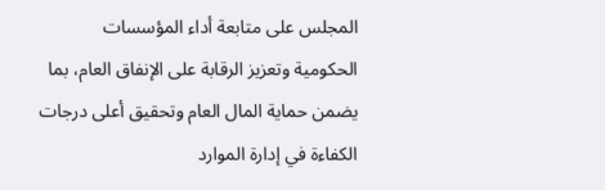المجلس على متابعة أداء المؤسسات الحكومية وتعزيز الرقابة على الإنفاق العام، بما يضمن حماية المال العام وتحقيق أعلى درجات الكفاءة في إدارة الموارد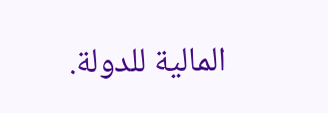المالية للدولة.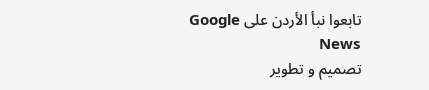تابعوا نبأ الأردن على Google News
تصميم و تطوير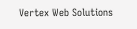Vertex Web Solutions